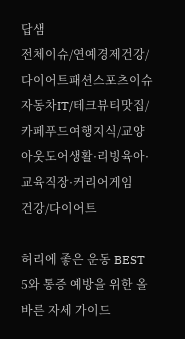답샘
전체이슈/연예경제건강/다이어트패션스포츠이슈자동차IT/테크뷰티맛집/카페푸드여행지식/교양아웃도어생활·리빙육아·교육직장·커리어게임
건강/다이어트

허리에 좋은 운동 BEST 5와 통증 예방을 위한 올바른 자세 가이드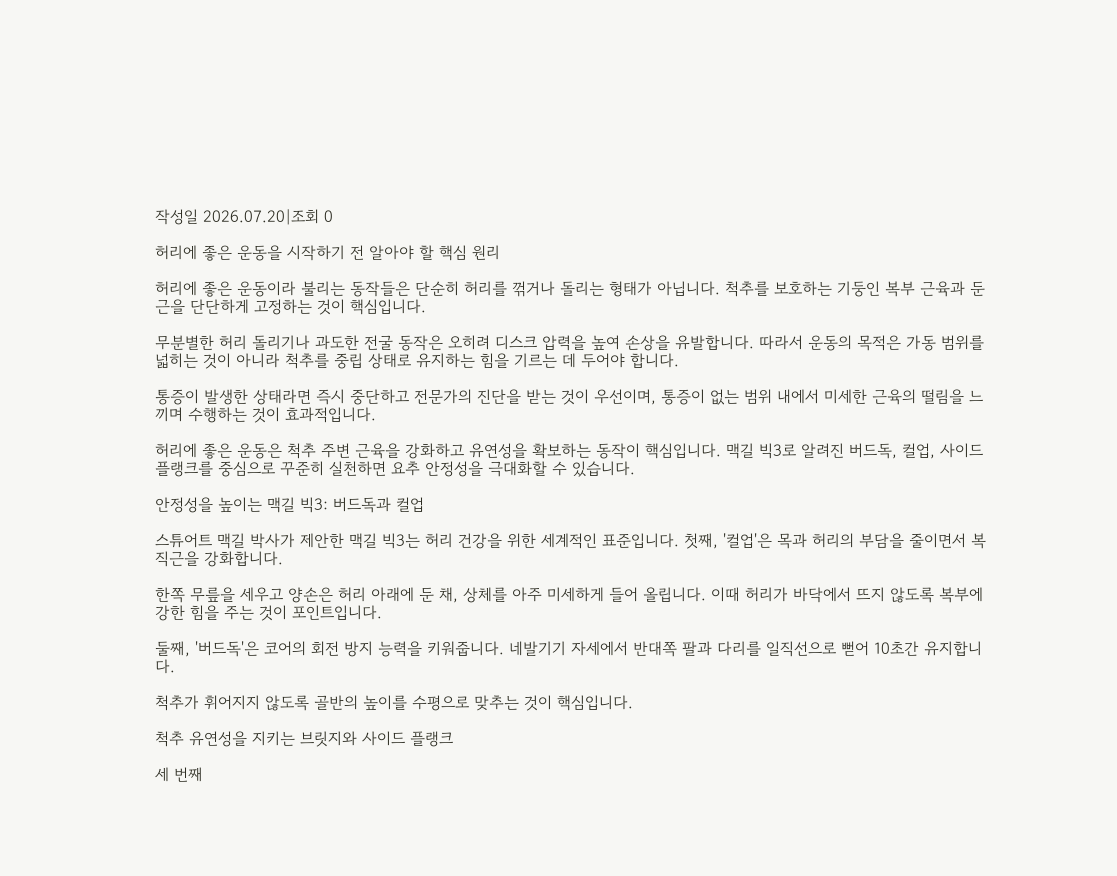작성일 2026.07.20|조회 0

허리에 좋은 운동을 시작하기 전 알아야 할 핵심 원리

허리에 좋은 운동이라 불리는 동작들은 단순히 허리를 꺾거나 돌리는 형태가 아닙니다. 척추를 보호하는 기둥인 복부 근육과 둔근을 단단하게 고정하는 것이 핵심입니다.

무분별한 허리 돌리기나 과도한 전굴 동작은 오히려 디스크 압력을 높여 손상을 유발합니다. 따라서 운동의 목적은 가동 범위를 넓히는 것이 아니라 척추를 중립 상태로 유지하는 힘을 기르는 데 두어야 합니다.

통증이 발생한 상태라면 즉시 중단하고 전문가의 진단을 받는 것이 우선이며, 통증이 없는 범위 내에서 미세한 근육의 떨림을 느끼며 수행하는 것이 효과적입니다.

허리에 좋은 운동은 척추 주변 근육을 강화하고 유연성을 확보하는 동작이 핵심입니다. 맥길 빅3로 알려진 버드독, 컬업, 사이드 플랭크를 중심으로 꾸준히 실천하면 요추 안정성을 극대화할 수 있습니다.

안정성을 높이는 맥길 빅3: 버드독과 컬업

스튜어트 맥길 박사가 제안한 맥길 빅3는 허리 건강을 위한 세계적인 표준입니다. 첫째, '컬업'은 목과 허리의 부담을 줄이면서 복직근을 강화합니다.

한쪽 무릎을 세우고 양손은 허리 아래에 둔 채, 상체를 아주 미세하게 들어 올립니다. 이때 허리가 바닥에서 뜨지 않도록 복부에 강한 힘을 주는 것이 포인트입니다.

둘째, '버드독'은 코어의 회전 방지 능력을 키워줍니다. 네발기기 자세에서 반대쪽 팔과 다리를 일직선으로 뻗어 10초간 유지합니다.

척추가 휘어지지 않도록 골반의 높이를 수평으로 맞추는 것이 핵심입니다.

척추 유연성을 지키는 브릿지와 사이드 플랭크

세 번째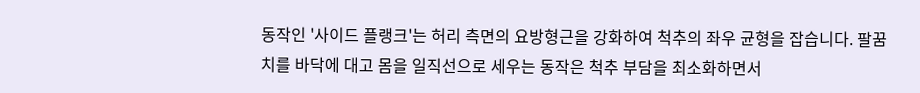동작인 '사이드 플랭크'는 허리 측면의 요방형근을 강화하여 척추의 좌우 균형을 잡습니다. 팔꿈치를 바닥에 대고 몸을 일직선으로 세우는 동작은 척추 부담을 최소화하면서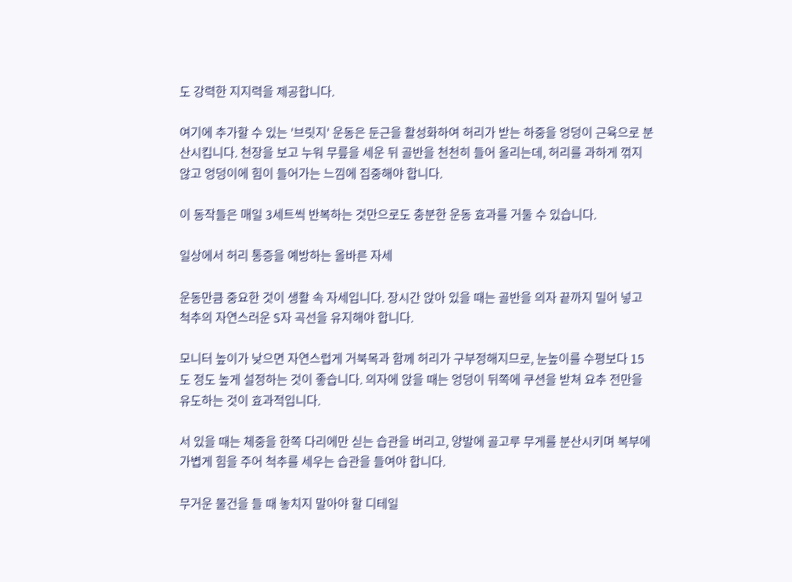도 강력한 지지력을 제공합니다.

여기에 추가할 수 있는 '브릿지' 운동은 둔근을 활성화하여 허리가 받는 하중을 엉덩이 근육으로 분산시킵니다. 천장을 보고 누워 무릎을 세운 뒤 골반을 천천히 들어 올리는데, 허리를 과하게 꺾지 않고 엉덩이에 힘이 들어가는 느낌에 집중해야 합니다.

이 동작들은 매일 3세트씩 반복하는 것만으로도 충분한 운동 효과를 거둘 수 있습니다.

일상에서 허리 통증을 예방하는 올바른 자세

운동만큼 중요한 것이 생활 속 자세입니다. 장시간 앉아 있을 때는 골반을 의자 끝까지 밀어 넣고 척추의 자연스러운 S자 곡선을 유지해야 합니다.

모니터 높이가 낮으면 자연스럽게 거북목과 함께 허리가 구부정해지므로, 눈높이를 수평보다 15도 정도 높게 설정하는 것이 좋습니다. 의자에 앉을 때는 엉덩이 뒤쪽에 쿠션을 받쳐 요추 전만을 유도하는 것이 효과적입니다.

서 있을 때는 체중을 한쪽 다리에만 싣는 습관을 버리고, 양발에 골고루 무게를 분산시키며 복부에 가볍게 힘을 주어 척추를 세우는 습관을 들여야 합니다.

무거운 물건을 들 때 놓치지 말아야 할 디테일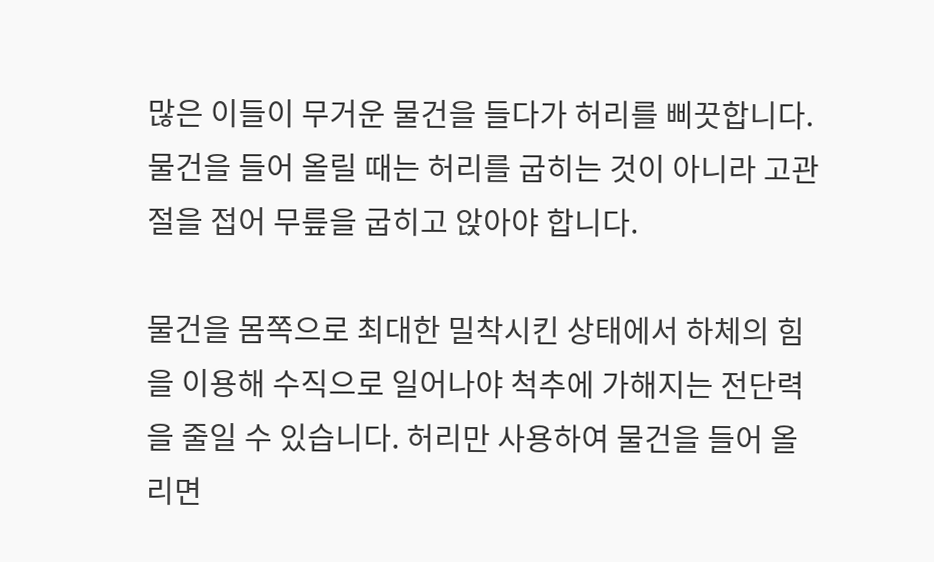많은 이들이 무거운 물건을 들다가 허리를 삐끗합니다. 물건을 들어 올릴 때는 허리를 굽히는 것이 아니라 고관절을 접어 무릎을 굽히고 앉아야 합니다.

물건을 몸쪽으로 최대한 밀착시킨 상태에서 하체의 힘을 이용해 수직으로 일어나야 척추에 가해지는 전단력을 줄일 수 있습니다. 허리만 사용하여 물건을 들어 올리면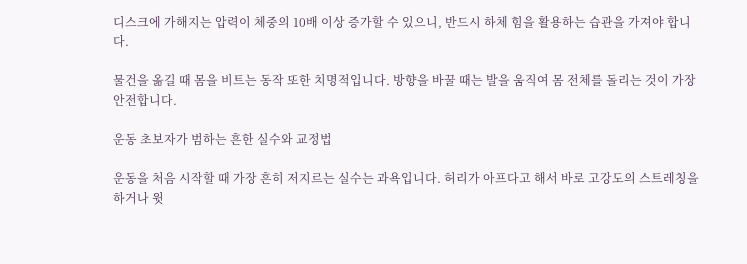디스크에 가해지는 압력이 체중의 10배 이상 증가할 수 있으니, 반드시 하체 힘을 활용하는 습관을 가져야 합니다.

물건을 옮길 때 몸을 비트는 동작 또한 치명적입니다. 방향을 바꿀 때는 발을 움직여 몸 전체를 돌리는 것이 가장 안전합니다.

운동 초보자가 범하는 흔한 실수와 교정법

운동을 처음 시작할 때 가장 흔히 저지르는 실수는 과욕입니다. 허리가 아프다고 해서 바로 고강도의 스트레칭을 하거나 윗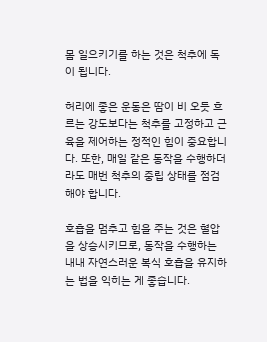몸 일으키기를 하는 것은 척추에 독이 됩니다.

허리에 좋은 운동은 땀이 비 오듯 흐르는 강도보다는 척추를 고정하고 근육을 제어하는 정적인 힘이 중요합니다. 또한, 매일 같은 동작을 수행하더라도 매번 척추의 중립 상태를 점검해야 합니다.

호흡을 멈추고 힘을 주는 것은 혈압을 상승시키므로, 동작을 수행하는 내내 자연스러운 복식 호흡을 유지하는 법을 익히는 게 좋습니다.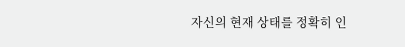자신의 현재 상태를 정확히 인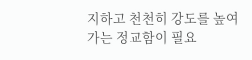지하고 천천히 강도를 높여가는 정교함이 필요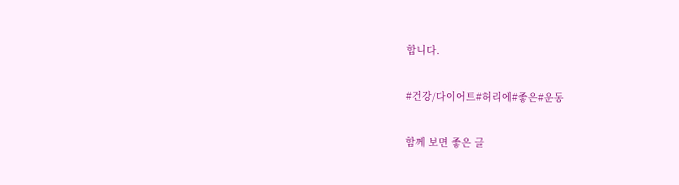합니다.

#건강/다이어트#허리에#좋은#운동

함께 보면 좋은 글